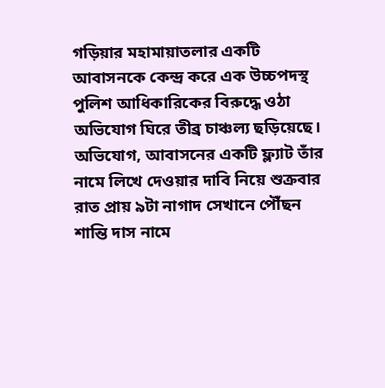গড়িয়ার মহামায়াতলার একটি আবাসনকে কেন্দ্র করে এক উচ্চপদস্থ পুলিশ আধিকারিকের বিরুদ্ধে ওঠা অভিযোগ ঘিরে তীব্র চাঞ্চল্য ছড়িয়েছে। অভিযোগ, আবাসনের একটি ফ্ল্যাট তাঁর নামে লিখে দেওয়ার দাবি নিয়ে শুক্রবার রাত প্রায় ৯টা নাগাদ সেখানে পৌঁছন শান্তি দাস নামে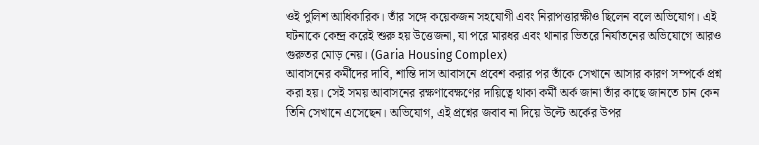ওই পুলিশ আধিকারিক। তাঁর সঙ্গে কয়েকজন সহযোগী এবং নিরাপত্তারক্ষীও ছিলেন বলে অভিযোগ। এই ঘটনাকে কেন্দ্র করেই শুরু হয় উত্তেজনা, যা পরে মারধর এবং থানার ভিতরে নির্যাতনের অভিযোগে আরও গুরুতর মোড় নেয়। (Garia Housing Complex)
আবাসনের কর্মীদের দাবি, শান্তি দাস আবাসনে প্রবেশ করার পর তাঁকে সেখানে আসার কারণ সম্পর্কে প্রশ্ন করা হয়। সেই সময় আবাসনের রক্ষণাবেক্ষণের দায়িত্বে থাকা কর্মী অর্ক জানা তাঁর কাছে জানতে চান কেন তিনি সেখানে এসেছেন। অভিযোগ, এই প্রশ্নের জবাব না দিয়ে উল্টে অর্কের উপর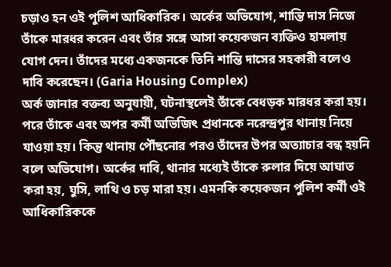চড়াও হন ওই পুলিশ আধিকারিক। অর্কের অভিযোগ, শান্তি দাস নিজে তাঁকে মারধর করেন এবং তাঁর সঙ্গে আসা কয়েকজন ব্যক্তিও হামলায় যোগ দেন। তাঁদের মধ্যে একজনকে তিনি শান্তি দাসের সহকারী বলেও দাবি করেছেন। (Garia Housing Complex)
অর্ক জানার বক্তব্য অনুযায়ী, ঘটনাস্থলেই তাঁকে বেধড়ক মারধর করা হয়। পরে তাঁকে এবং অপর কর্মী অভিজিৎ প্রধানকে নরেন্দ্রপুর থানায় নিয়ে যাওয়া হয়। কিন্তু থানায় পৌঁছনোর পরও তাঁদের উপর অত্যাচার বন্ধ হয়নি বলে অভিযোগ। অর্কের দাবি, থানার মধ্যেই তাঁকে রুলার দিয়ে আঘাত করা হয়, ঘুসি, লাথি ও চড় মারা হয়। এমনকি কয়েকজন পুলিশ কর্মী ওই আধিকারিককে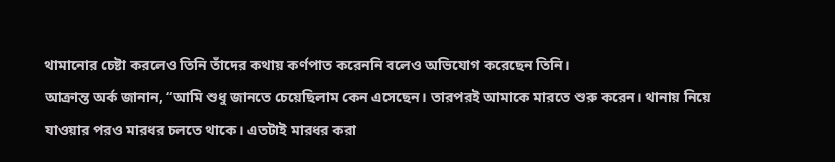থামানোর চেষ্টা করলেও তিনি তাঁদের কথায় কর্ণপাত করেননি বলেও অভিযোগ করেছেন তিনি।
আক্রান্ত অর্ক জানান, “আমি শুধু জানতে চেয়েছিলাম কেন এসেছেন। তারপরই আমাকে মারতে শুরু করেন। থানায় নিয়ে যাওয়ার পরও মারধর চলতে থাকে। এতটাই মারধর করা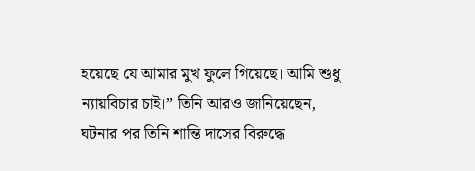হয়েছে যে আমার মুখ ফুলে গিয়েছে। আমি শুধু ন্যায়বিচার চাই।” তিনি আরও জানিয়েছেন, ঘটনার পর তিনি শান্তি দাসের বিরুদ্ধে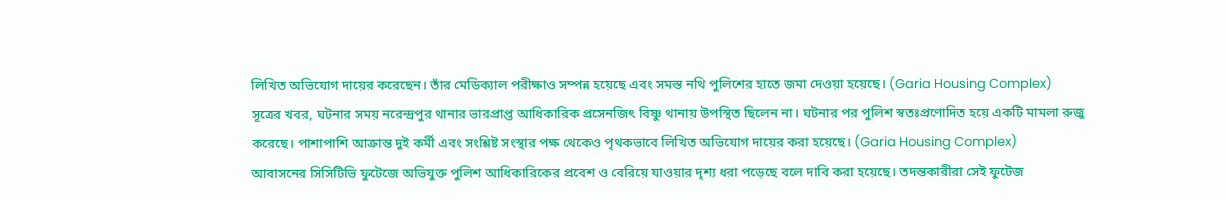লিখিত অভিযোগ দায়ের করেছেন। তাঁর মেডিক্যাল পরীক্ষাও সম্পন্ন হয়েছে এবং সমস্ত নথি পুলিশের হাতে জমা দেওয়া হয়েছে। (Garia Housing Complex)
সূত্রের খবর, ঘটনার সময় নরেন্দ্রপুর থানার ভারপ্রাপ্ত আধিকারিক প্রসেনজিৎ বিষ্ণু থানায় উপস্থিত ছিলেন না। ঘটনার পর পুলিশ স্বতঃপ্রণোদিত হয়ে একটি মামলা রুজু করেছে। পাশাপাশি আক্রান্ত দুই কর্মী এবং সংশ্লিষ্ট সংস্থার পক্ষ থেকেও পৃথকভাবে লিখিত অভিযোগ দায়ের করা হয়েছে। (Garia Housing Complex)
আবাসনের সিসিটিভি ফুটেজে অভিযুক্ত পুলিশ আধিকারিকের প্রবেশ ও বেরিয়ে যাওয়ার দৃশ্য ধরা পড়েছে বলে দাবি করা হয়েছে। তদন্তকারীরা সেই ফুটেজ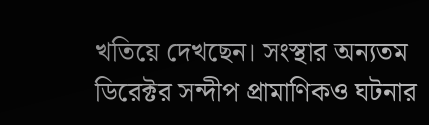খতিয়ে দেখছেন। সংস্থার অন্যতম ডিরেক্টর সন্দীপ প্রামাণিকও ঘটনার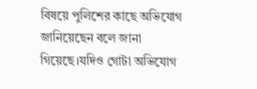বিষয়ে পুলিশের কাছে অভিযোগ জানিয়েছেন বলে জানা গিয়েছে।যদিও গোটা অভিযোগ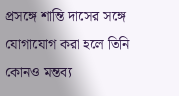প্রসঙ্গে শান্তি দাসের সঙ্গে যোগাযোগ করা হলে তিনি কোনও মন্তব্য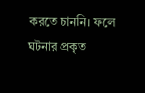করতে চাননি। ফলে ঘটনার প্রকৃত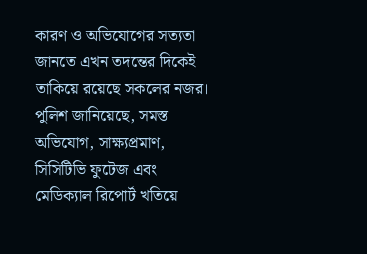কারণ ও অভিযোগের সত্যতা জানতে এখন তদন্তের দিকেই তাকিয়ে রয়েছে সকলের নজর। পুলিশ জানিয়েছে, সমস্ত অভিযোগ, সাক্ষ্যপ্রমাণ, সিসিটিভি ফুটেজ এবং মেডিক্যাল রিপোর্ট খতিয়ে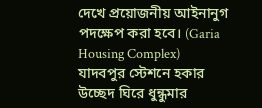দেখে প্রয়োজনীয় আইনানুগ পদক্ষেপ করা হবে। (Garia Housing Complex)
যাদবপুর স্টেশনে হকার উচ্ছেদ ঘিরে ধুন্ধুমার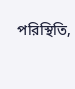পরিস্থিতি,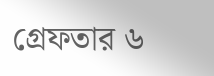গ্রেফতার ৬